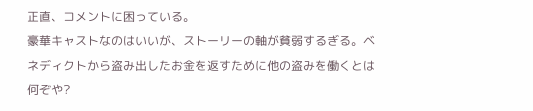正直、コメントに困っている。
豪華キャストなのはいいが、ストーリーの軸が貧弱するぎる。ベネディクトから盗み出したお金を返すために他の盗みを働くとは何ぞや?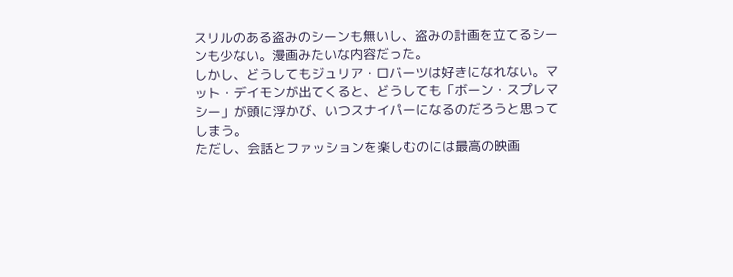スリルのある盗みのシーンも無いし、盗みの計画を立てるシーンも少ない。漫画みたいな内容だった。
しかし、どうしてもジュリア・ロバーツは好きになれない。マット・デイモンが出てくると、どうしても「ボーン・スプレマシー」が頭に浮かび、いつスナイパーになるのだろうと思ってしまう。
ただし、会話とファッションを楽しむのには最高の映画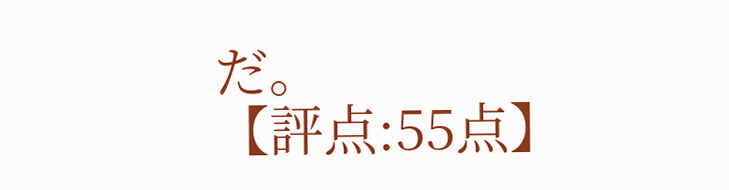だ。
【評点:55点】